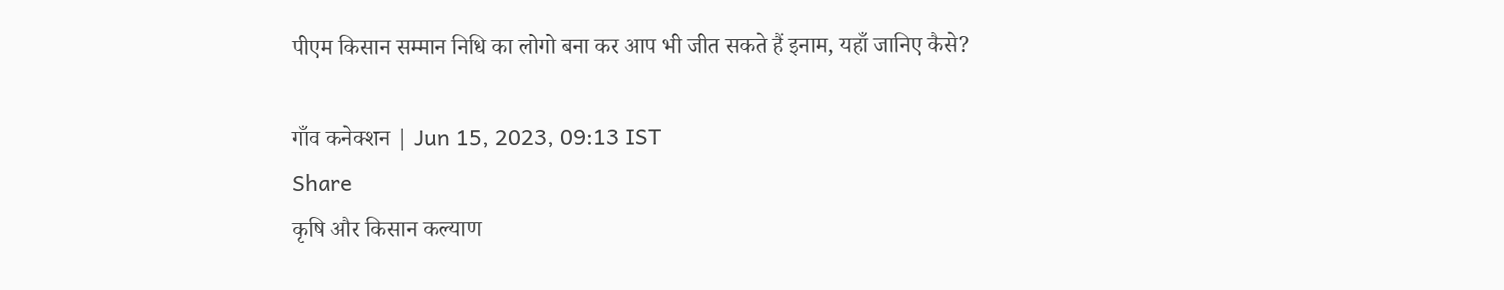पीएम किसान सम्मान निधि का लोगो बना कर आप भी जीत सकते हैं इनाम, यहाँ जानिए कैसे?

गाँव कनेक्शन | Jun 15, 2023, 09:13 IST
Share
कृषि और किसान कल्याण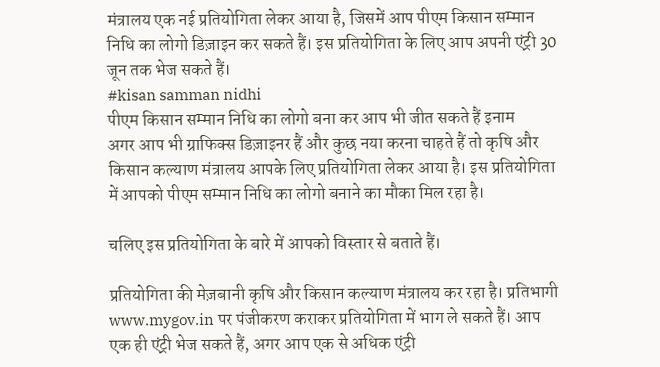मंत्रालय एक नई प्रतियोगिता लेकर आया है, जिसमें आप पीएम किसान सम्मान निधि का लोगो डिज़ाइन कर सकते हैं। इस प्रतियोगिता के लिए आप अपनी एंट्री 30 जून तक भेज सकते हैं।
#kisan samman nidhi
पीएम किसान सम्मान निधि का लोगो बना कर आप भी जीत सकते हैं इनाम
अगर आप भी ग्राफिक्स डिज़ाइनर हैं और कुछ नया करना चाहते हैं तो कृषि और किसान कल्याण मंत्रालय आपके लिए प्रतियोगिता लेकर आया है। इस प्रतियोगिता में आपको पीएम सम्मान निधि का लोगो बनाने का मौका मिल रहा है।

चलिए इस प्रतियोगिता के बारे में आपको विस्तार से बताते हैं।

प्रतियोगिता की मेज़बानी कृषि और किसान कल्याण मंत्रालय कर रहा है। प्रतिभागी www.mygov.in पर पंजीकरण कराकर प्रतियोगिता में भाग ले सकते हैं। आप एक ही एंट्री भेज सकते हैं, अगर आप एक से अधिक एंट्री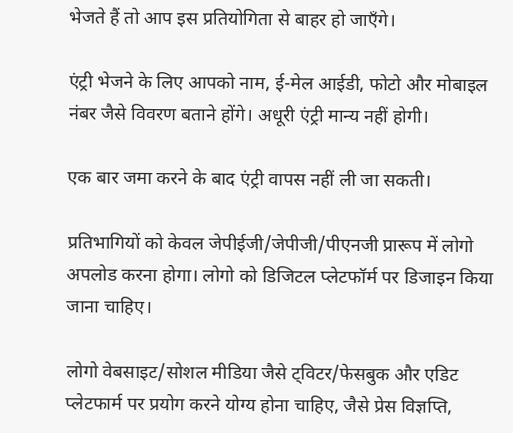भेजते हैं तो आप इस प्रतियोगिता से बाहर हो जाएँगे।

एंट्री भेजने के लिए आपको नाम, ई-मेल आईडी, फोटो और मोबाइल नंबर जैसे विवरण बताने होंगे। अधूरी एंट्री मान्य नहीं होगी।

एक बार जमा करने के बाद एंट्री वापस नहीं ली जा सकती।

प्रतिभागियों को केवल जेपीईजी/जेपीजी/पीएनजी प्रारूप में लोगो अपलोड करना होगा। लोगो को डिजिटल प्लेटफॉर्म पर डिजाइन किया जाना चाहिए।

लोगो वेबसाइट/सोशल मीडिया जैसे ट्विटर/फेसबुक और एडिट प्लेटफार्म पर प्रयोग करने योग्य होना चाहिए, जैसे प्रेस विज्ञप्ति,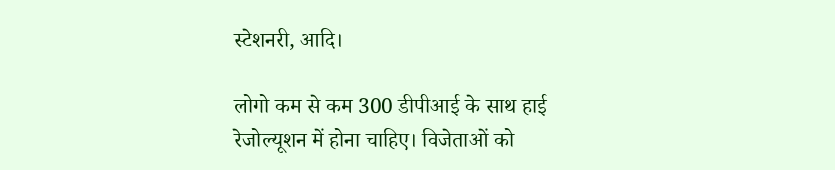स्टेशनरी, आदि।

लोगो कम से कम 300 डीपीआई के साथ हाई रेजोल्यूशन में होना चाहिए। विजेताओं को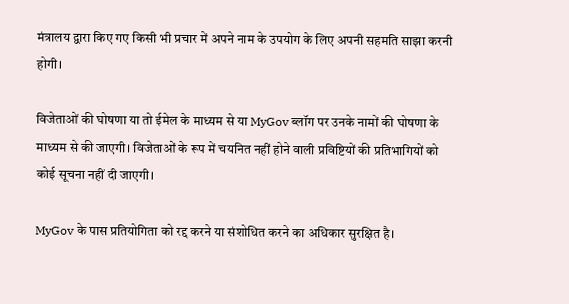मंत्रालय द्वारा किए गए किसी भी प्रचार में अपने नाम के उपयोग के लिए अपनी सहमति साझा करनी होगी।

विजेताओं की घोषणा या तो ईमेल के माध्यम से या MyGov ब्लॉग पर उनके नामों की घोषणा के माध्यम से की जाएगी। विजेताओं के रूप में चयनित नहीं होने वाली प्रविष्टियों की प्रतिभागियों को कोई सूचना नहीं दी जाएगी।

MyGov के पास प्रतियोगिता को रद्द करने या संशोधित करने का अधिकार सुरक्षित है।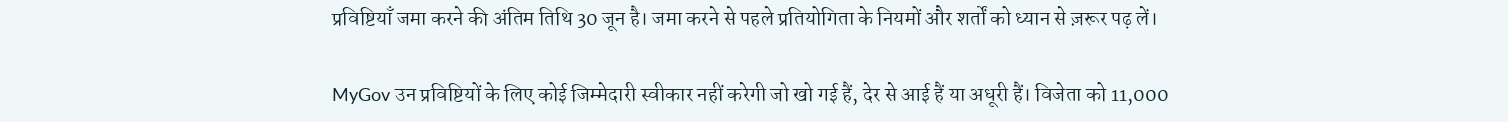प्रविष्टियाँ जमा करने की अंतिम तिथि 30 जून है। जमा करने से पहले प्रतियोगिता के नियमों और शर्तों को ध्यान से ज़रूर पढ़ लें।

MyGov उन प्रविष्टियों के लिए कोई जिम्मेदारी स्वीकार नहीं करेगी जो खो गई हैं, देर से आई हैं या अधूरी हैं। विजेता को 11,000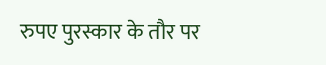रुपए पुरस्कार के तौर पर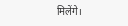मिलेंगे।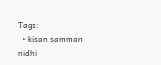Tags:
  • kisan samman nidhi